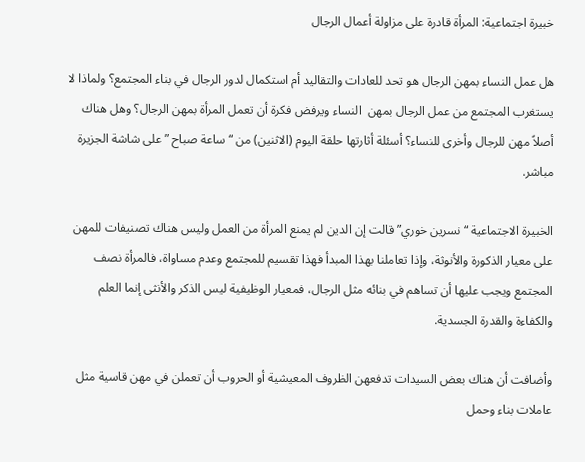خبيرة اجتماعية: المرأة قادرة على مزاولة أعمال الرجال

هل عمل النساء بمهن الرجال هو تحد للعادات والتقاليد أم استكمال لدور الرجال في بناء المجتمع؟ ولماذا لا يستغرب المجتمع من عمل الرجال بمهن  النساء ويرفض فكرة أن تعمل المرأة بمهن الرجال؟ وهل هناك أصلاً مهن للرجال وأخرى للنساء؟ أسئلة أثارتها حلقة اليوم (الاثنين) من “ساعة صباح ” على شاشة الجزيرة مباشر.

الخبيرة الاجتماعية “نسرين خوري” قالت إن الدين لم يمنع المرأة من العمل وليس هناك تصنيفات للمهن على معيار الذكورة والأنوثة، وإذا تعاملنا بهذا المبدأ فهذا تقسيم للمجتمع وعدم مساواة، فالمرأة نصف المجتمع ويجب عليها أن تساهم في بنائه مثل الرجال، فمعيار الوظيفية ليس الذكر والأنثى إنما العلم والكفاءة والقدرة الجسدية.

وأضافت أن هناك بعض السيدات تدفعهن الظروف المعيشية أو الحروب أن تعملن في مهن قاسية مثل عاملات بناء وحمل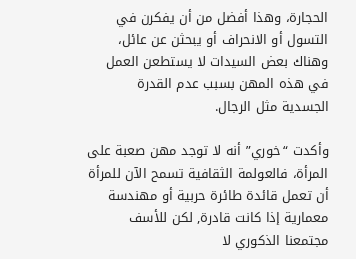الحجارة، وهذا أفضل من أن يفكرن في التسول أو الانحراف أو يبحثن عن عائل، وهناك بعض السيدات لا يستطعن العمل في هذه المهن بسبب عدم القدرة الجسدية مثل الرجال.

وأكدت “خوري” أنه لا توجد مهن صعبة على المرأة، فالعولمة الثقافية تسمح الآن للمرأة أن تعمل قائدة طائرة حربية أو مهندسة معمارية إذا كانت قادرة, لكن للأسف مجتمعنا الذكوري لا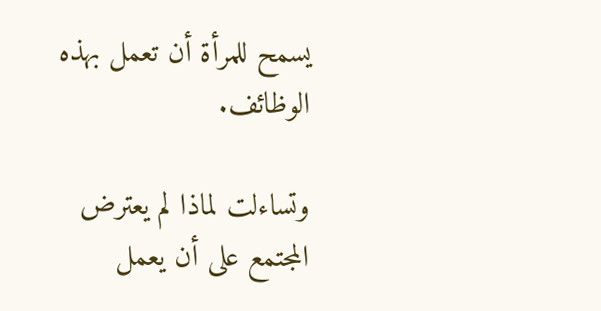يسمح للمرأة أن تعمل بهذه الوظائف.

وتساءلت لماذا لم يعترض المجتمع على أن يعمل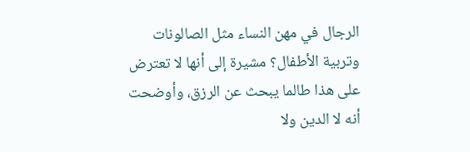الرجال في مهن النساء مثل الصالونات وتربية الأطفال؟ مشيرة إلى أنها لا تعترض على هذا طالما يبحث عن الرزق، وأوضحت أنه لا الدين ولا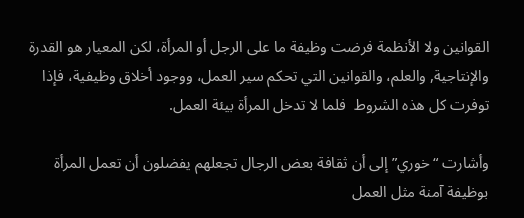القوانين ولا الأنظمة فرضت وظيفة ما على الرجل أو المرأة، لكن المعيار هو القدرة والإنتاجية, والعلم، والقوانين التي تحكم سير العمل، ووجود أخلاق وظيفية، فإذا توفرت كل هذه الشروط  فلما لا تدخل المرأة بيئة العمل.

وأشارت “خوري” إلى أن ثقافة بعض الرجال تجعلهم يفضلون أن تعمل المرأة بوظيفة آمنة مثل العمل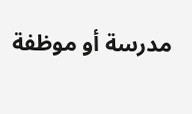مدرسة أو موظفة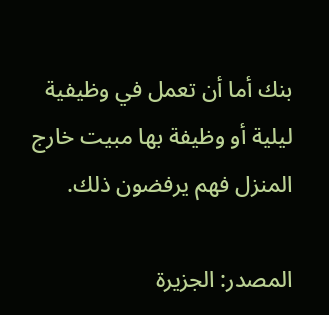بنك أما أن تعمل في وظيفية ليلية أو وظيفة بها مبيت خارج المنزل فهم يرفضون ذلك.

المصدر: الجزيرة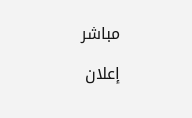مباشر

إعلان